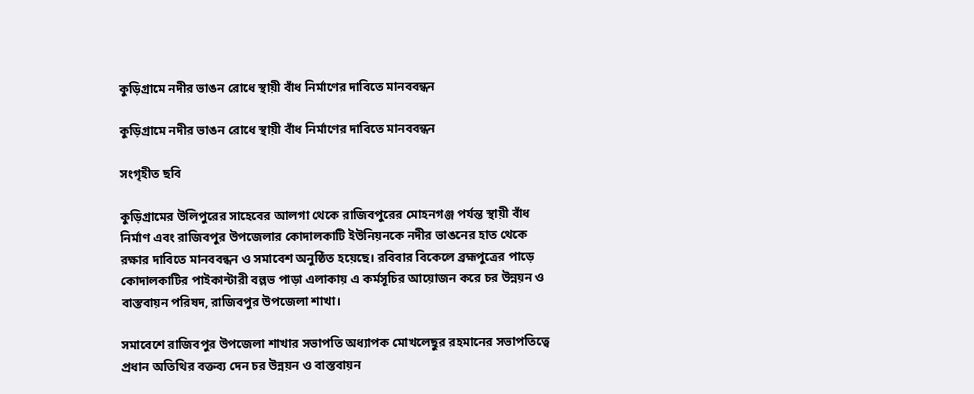কুড়িগ্রামে নদীর ভাঙন রোধে স্থায়ী বাঁধ নির্মাণের দাবিতে মানববন্ধন

কুড়িগ্রামে নদীর ভাঙন রোধে স্থায়ী বাঁধ নির্মাণের দাবিতে মানববন্ধন

সংগৃহীত ছবি

কুড়িগ্রামের উলিপুরের সাহেবের আলগা থেকে রাজিবপুরের মোহনগঞ্জ পর্যন্ত স্থায়ী বাঁধ নির্মাণ এবং রাজিবপুর উপজেলার কোদালকাটি ইউনিয়নকে নদীর ভাঙনের হাত থেকে রক্ষার দাবিতে মানববন্ধন ও সমাবেশ অনুষ্ঠিত হয়েছে। রবিবার বিকেলে ব্রহ্মপুত্রের পাড়ে কোদালকাটির পাইকান্টারী বল্লভ পাড়া এলাকায় এ কর্মসূচির আয়োজন করে চর উন্নয়ন ও বাস্তবায়ন পরিষদ, রাজিবপুর উপজেলা শাখা।

সমাবেশে রাজিবপুর উপজেলা শাখার সভাপতি অধ্যাপক মোখলেছুর রহমানের সভাপতিত্বে প্রধান অতিথির বক্তব্য দেন চর উন্নয়ন ও বাস্তবায়ন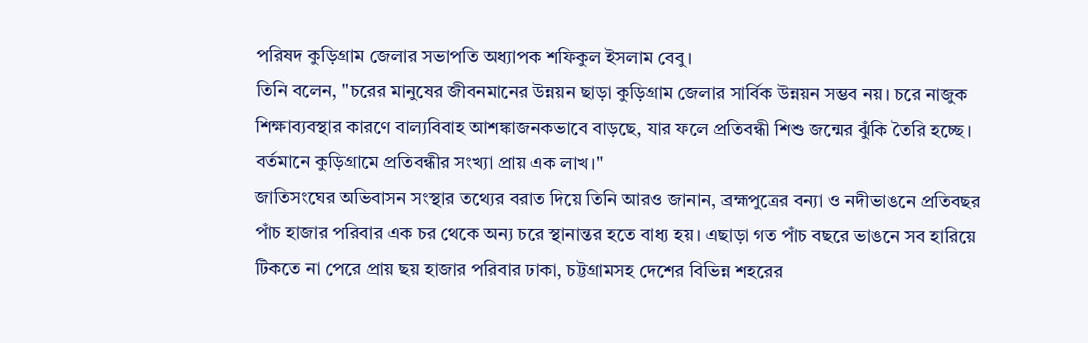পরিষদ কুড়িগ্রাম জেলার সভাপতি অধ্যাপক শফিকুল ইসলাম বেবু।
তিনি বলেন, "চরের মানুষের জীবনমানের উন্নয়ন ছাড়া কুড়িগ্রাম জেলার সার্বিক উন্নয়ন সম্ভব নয়। চরে নাজুক শিক্ষাব্যবস্থার কারণে বাল্যবিবাহ আশঙ্কাজনকভাবে বাড়ছে, যার ফলে প্রতিবন্ধী শিশু জন্মের ঝুঁকি তৈরি হচ্ছে। বর্তমানে কুড়িগ্রামে প্রতিবন্ধীর সংখ্যা প্রায় এক লাখ।"
জাতিসংঘের অভিবাসন সংস্থার তথ্যের বরাত দিয়ে তিনি আরও জানান, ব্রহ্মপুত্রের বন্যা ও নদীভাঙনে প্রতিবছর পাঁচ হাজার পরিবার এক চর থেকে অন্য চরে স্থানান্তর হতে বাধ্য হয়। এছাড়া গত পাঁচ বছরে ভাঙনে সব হারিয়ে টিকতে না পেরে প্রায় ছয় হাজার পরিবার ঢাকা, চট্টগ্রামসহ দেশের বিভিন্ন শহরের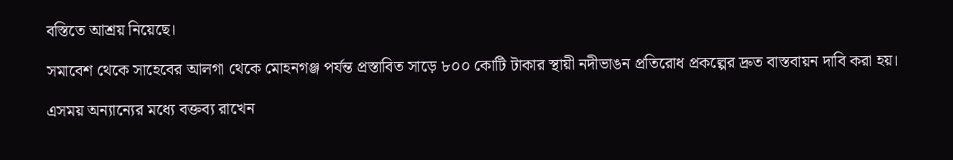বস্তিতে আশ্রয় নিয়েছে।

সমাবেশ থেকে সাহেবের আলগা থেকে মোহনগঞ্জ পর্যন্ত প্রস্তাবিত সাড়ে ৮০০ কোটি টাকার স্থায়ী নদীভাঙন প্রতিরোধ প্রকল্পের দ্রুত বাস্তবায়ন দাবি করা হয়।

এসময় অন্যান্যের মধ্যে বক্তব্য রাখেন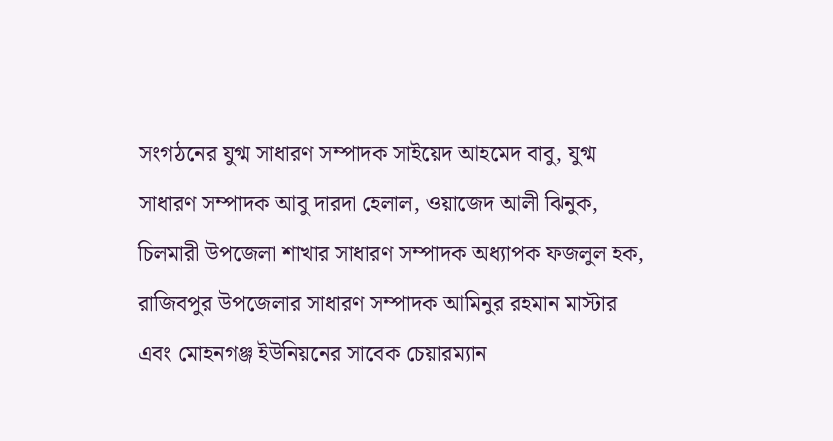সংগঠনের যুগ্ম সাধারণ সম্পাদক সাইয়েদ আহমেদ বাবু, যুগ্ম সাধারণ সম্পাদক আবু দারদা হেলাল, ওয়াজেদ আলী ঝিনুক, চিলমারী উপজেলা শাখার সাধারণ সম্পাদক অধ্যাপক ফজলুল হক, রাজিবপুর উপজেলার সাধারণ সম্পাদক আমিনুর রহমান মাস্টার এবং মোহনগঞ্জ ইউনিয়নের সাবেক চেয়ারম্যান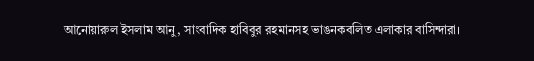আনোয়ারুল ইসলাম আনু, সাংবাদিক হাবিবুর রহমানসহ ভাঙনকবলিত এলাকার বাসিন্দারা।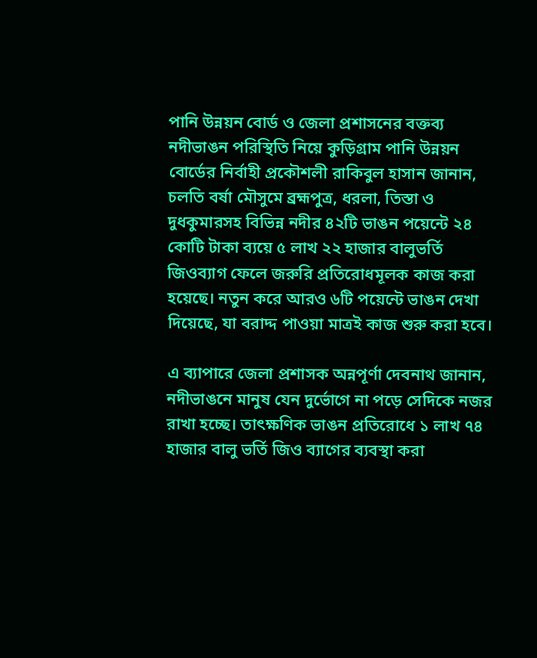পানি উন্নয়ন বোর্ড ও জেলা প্রশাসনের বক্তব্য নদীভাঙন পরিস্থিতি নিয়ে কুড়িগ্রাম পানি উন্নয়ন বোর্ডের নির্বাহী প্রকৌশলী রাকিবুল হাসান জানান, চলতি বর্ষা মৌসুমে ব্রহ্মপুত্র, ধরলা, তিস্তা ও দুধকুমারসহ বিভিন্ন নদীর ৪২টি ভাঙন পয়েন্টে ২৪ কোটি টাকা ব্যয়ে ৫ লাখ ২২ হাজার বালুভর্তি জিওব্যাগ ফেলে জরুরি প্রতিরোধমূলক কাজ করা হয়েছে। নতুন করে আরও ৬টি পয়েন্টে ভাঙন দেখা দিয়েছে, যা বরাদ্দ পাওয়া মাত্রই কাজ শুরু করা হবে।

এ ব্যাপারে জেলা প্রশাসক অন্নপূর্ণা দেবনাথ জানান, নদীভাঙনে মানুষ যেন দুর্ভোগে না পড়ে সেদিকে নজর রাখা হচ্ছে। তাৎক্ষণিক ভাঙন প্রতিরোধে ১ লাখ ৭৪ হাজার বালু ভর্তি জিও ব্যাগের ব্যবস্থা করা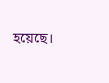হয়েছে।